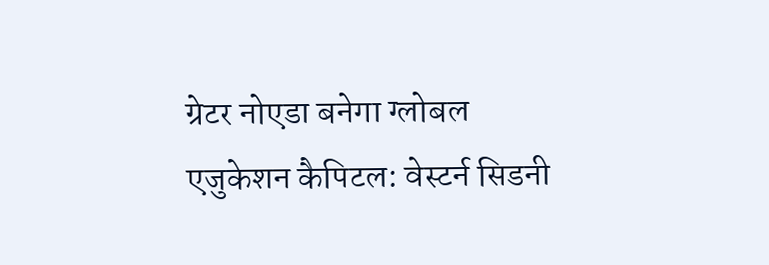ग्रेटर नोएडा बनेगा ग्लोबल एजुकेशन कैपिटल: वेस्टर्न सिडनी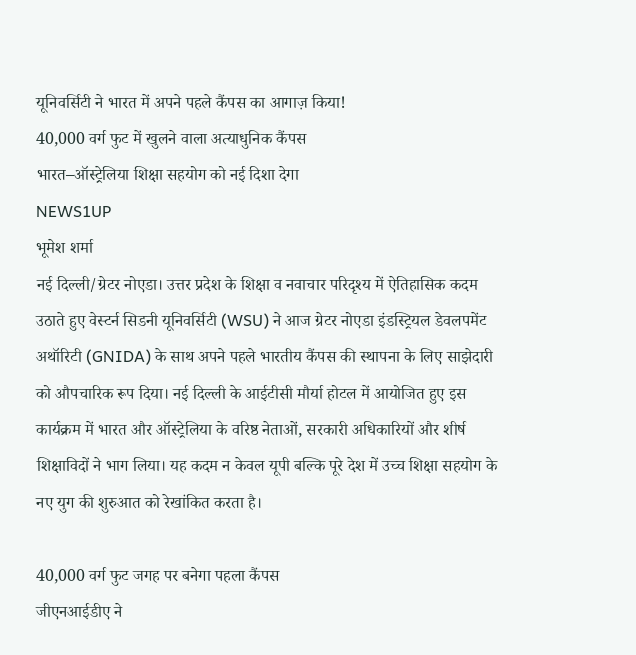यूनिवर्सिटी ने भारत में अपने पहले कैंपस का आगाज़ किया!
40,000 वर्ग फुट में खुलने वाला अत्याधुनिक कैंपस
भारत–ऑस्ट्रेलिया शिक्षा सहयोग को नई दिशा देगा
NEWS1UP
भूमेश शर्मा
नई दिल्ली/ग्रेटर नोएडा। उत्तर प्रदेश के शिक्षा व नवाचार परिदृश्य में ऐतिहासिक कदम उठाते हुए वेस्टर्न सिडनी यूनिवर्सिटी (WSU) ने आज ग्रेटर नोएडा इंडस्ट्रियल डेवलपमेंट अथॉरिटी (GNIDA) के साथ अपने पहले भारतीय कैंपस की स्थापना के लिए साझेदारी को औपचारिक रूप दिया। नई दिल्ली के आईटीसी मौर्या होटल में आयोजित हुए इस कार्यक्रम में भारत और ऑस्ट्रेलिया के वरिष्ठ नेताओं, सरकारी अधिकारियों और शीर्ष शिक्षाविदों ने भाग लिया। यह कदम न केवल यूपी बल्कि पूरे देश में उच्च शिक्षा सहयोग के नए युग की शुरुआत को रेखांकित करता है।

40,000 वर्ग फुट जगह पर बनेगा पहला कैंपस
जीएनआईडीए ने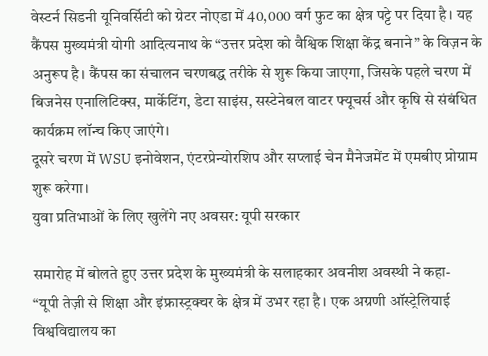वेस्टर्न सिडनी यूनिवर्सिटी को ग्रेटर नोएडा में 40,000 वर्ग फुट का क्षेत्र पट्टे पर दिया है। यह कैंपस मुख्यमंत्री योगी आदित्यनाथ के “उत्तर प्रदेश को वैश्विक शिक्षा केंद्र बनाने” के विज़न के अनुरूप है। कैंपस का संचालन चरणबद्ध तरीके से शुरू किया जाएगा, जिसके पहले चरण में बिजनेस एनालिटिक्स, मार्केटिंग, डेटा साइंस, सस्टेनेबल वाटर फ्यूचर्स और कृषि से संबंधित कार्यक्रम लॉन्च किए जाएंगे।
दूसरे चरण में WSU इनोवेशन, एंटरप्रेन्योरशिप और सप्लाई चेन मैनेजमेंट में एमबीए प्रोग्राम शुरू करेगा।
युवा प्रतिभाओं के लिए खुलेंगे नए अवसर: यूपी सरकार

समारोह में बोलते हुए उत्तर प्रदेश के मुख्यमंत्री के सलाहकार अवनीश अवस्थी ने कहा-
“यूपी तेज़ी से शिक्षा और इंफ्रास्ट्रक्चर के क्षेत्र में उभर रहा है। एक अग्रणी ऑस्ट्रेलियाई विश्वविद्यालय का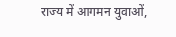राज्य में आगमन युवाओं,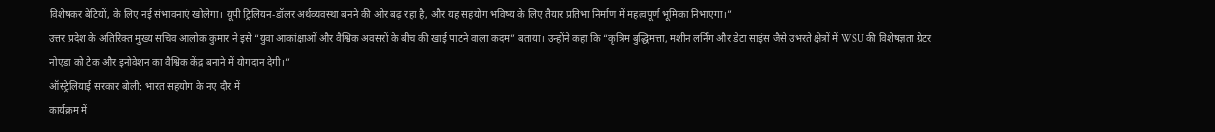विशेषकर बेटियों, के लिए नई संभावनाएं खोलेगा। यूपी ट्रिलियन-डॉलर अर्थव्यवस्था बनने की ओर बढ़ रहा है, और यह सहयोग भविष्य के लिए तैयार प्रतिभा निर्माण में महत्वपूर्ण भूमिका निभाएगा।”
उत्तर प्रदेश के अतिरिक्त मुख्य सचिव आलोक कुमार ने इसे “युवा आकांक्षाओं और वैश्विक अवसरों के बीच की खाई पाटने वाला कदम” बताया। उन्होंने कहा कि “कृत्रिम बुद्धिमत्ता, मशीन लर्निंग और डेटा साइंस जैसे उभरते क्षेत्रों में WSU की विशेषज्ञता ग्रेटर नोएडा को टेक और इनोवेशन का वैश्विक केंद्र बनाने में योगदान देगी।”
ऑस्ट्रेलियाई सरकार बोली: भारत सहयोग के नए दौर में
कार्यक्रम में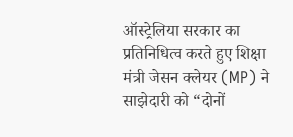ऑस्ट्रेलिया सरकार का प्रतिनिधित्व करते हुए शिक्षा मंत्री जेसन क्लेयर (MP) ने साझेदारी को “दोनों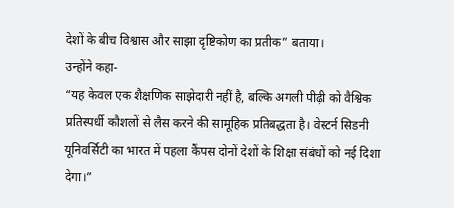देशों के बीच विश्वास और साझा दृष्टिकोण का प्रतीक” बताया।
उन्होंने कहा-
“यह केवल एक शैक्षणिक साझेदारी नहीं है, बल्कि अगली पीढ़ी को वैश्विक प्रतिस्पर्धी कौशलों से लैस करने की सामूहिक प्रतिबद्धता है। वेस्टर्न सिडनी यूनिवर्सिटी का भारत में पहला कैंपस दोनों देशों के शिक्षा संबंधों को नई दिशा देगा।”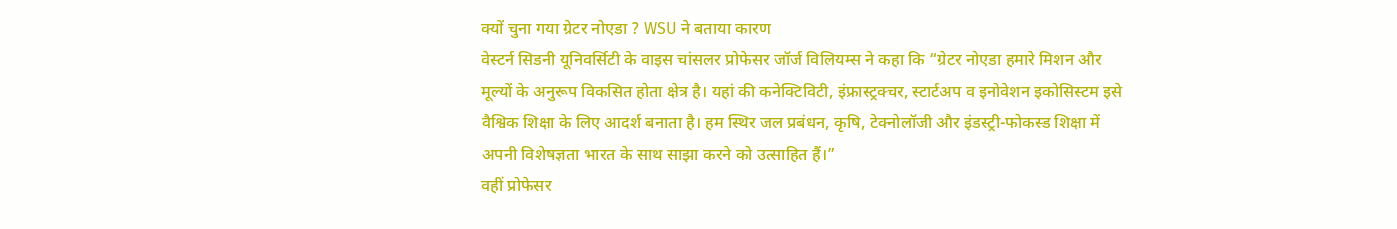क्यों चुना गया ग्रेटर नोएडा ? WSU ने बताया कारण
वेस्टर्न सिडनी यूनिवर्सिटी के वाइस चांसलर प्रोफेसर जॉर्ज विलियम्स ने कहा कि “ग्रेटर नोएडा हमारे मिशन और मूल्यों के अनुरूप विकसित होता क्षेत्र है। यहां की कनेक्टिविटी, इंफ्रास्ट्रक्चर, स्टार्टअप व इनोवेशन इकोसिस्टम इसे वैश्विक शिक्षा के लिए आदर्श बनाता है। हम स्थिर जल प्रबंधन, कृषि, टेक्नोलॉजी और इंडस्ट्री-फोकस्ड शिक्षा में अपनी विशेषज्ञता भारत के साथ साझा करने को उत्साहित हैं।”
वहीं प्रोफेसर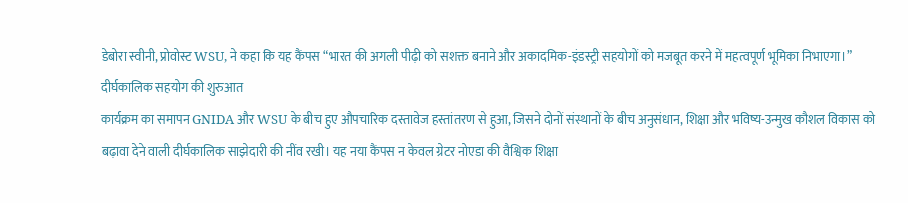डेबोरा स्वीनी, प्रोवोस्ट WSU, ने कहा कि यह कैंपस “भारत की अगली पीढ़ी को सशक्त बनाने और अकादमिक-इंडस्ट्री सहयोगों को मजबूत करने में महत्वपूर्ण भूमिका निभाएगा।”
दीर्घकालिक सहयोग की शुरुआत
कार्यक्रम का समापन GNIDA और WSU के बीच हुए औपचारिक दस्तावेज हस्तांतरण से हुआ, जिसने दोनों संस्थानों के बीच अनुसंधान, शिक्षा और भविष्य-उन्मुख कौशल विकास को बढ़ावा देने वाली दीर्घकालिक साझेदारी की नींव रखी। यह नया कैंपस न केवल ग्रेटर नोएडा की वैश्विक शिक्षा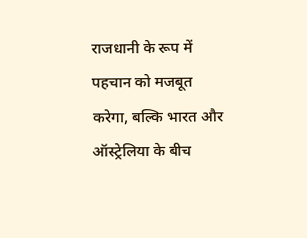राजधानी के रूप में पहचान को मजबूत करेगा, बल्कि भारत और ऑस्ट्रेलिया के बीच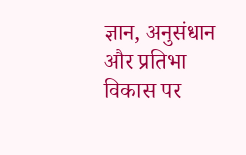ज्ञान, अनुसंधान और प्रतिभा विकास पर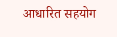आधारित सहयोग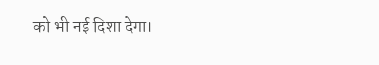को भी नई दिशा देगा।